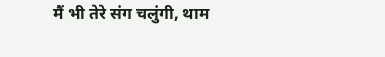मैं भी तेरे संग चलुंगी, थाम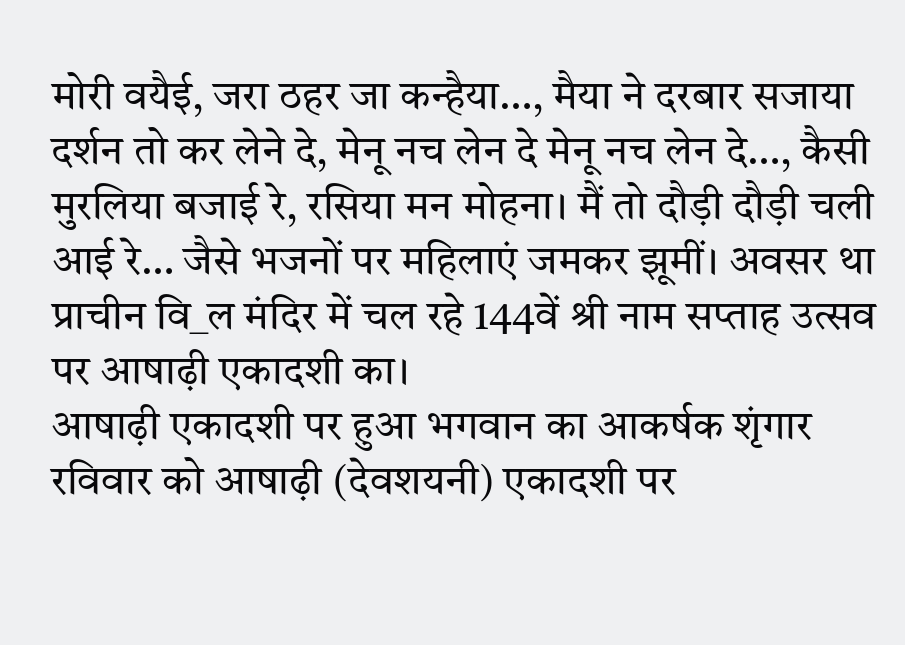मोरी वयैई, जरा ठहर जा कन्हैया…, मैया ने दरबार सजाया दर्शन तो कर लेने दे, मेनू नच लेन दे मेनू नच लेन दे…, कैसी मुरलिया बजाई रे, रसिया मन मोहना। मैं तो दौड़ी दौड़ी चली आई रे… जैसे भजनों पर महिलाएं जमकर झूमीं। अवसर था प्राचीन वि_ल मंदिर में चल रहे 144वें श्री नाम सप्ताह उत्सव पर आषाढ़ी एकादशी का।
आषाढ़ी एकादशी पर हुआ भगवान का आकर्षक शृंगार
रविवार को आषाढ़ी (देवशयनी) एकादशी पर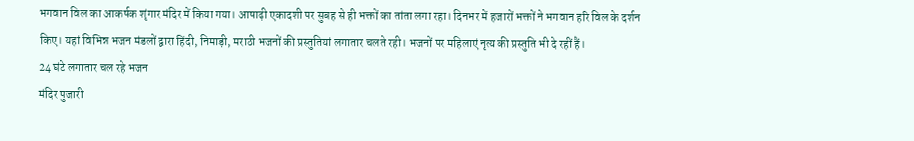भगवान विल का आकर्षक शृंगार मंदिर में किया गया। आषाढ़ी एकादशी पर सुबह से ही भक्तों का तांता लगा रहा। दिनभर में हजारों भक्तों ने भगवान हरि विल के दर्शन किए। यहां विभिन्न भजन मंडलों द्वारा हिंदी, निमाड़ी, मराठी भजनों की प्रस्तुतियां लगातार चलते रही। भजनों पर महिलाएं नृत्य की प्रस्तुति भी दे रहीं हैं।
24 घंटे लगातार चल रहे भजन
मंदिर पुजारी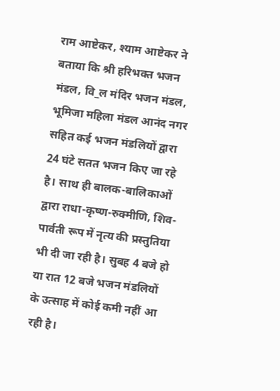राम आष्टेकर, श्याम आष्टेकर ने बताया कि श्री हरिभक्त भजन मंडल, वि_ल मंदिर भजन मंडल, भूमिजा महिला मंडल आनंद नगर सहित कई भजन मंडलियों द्वारा 24 घंटे सतत भजन किए जा रहे है। साथ ही बालक-बालिकाओं द्वारा राधा-कृष्ण-रुक्मीणि, शिव-पार्वती रूप में नृत्य की प्रस्तुतिया भी दी जा रही है। सुबह 4 बजे हो या रात 12 बजे भजन मंडलियों के उत्साह में कोई कमी नहीं आ रही है।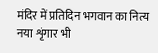मंदिर में प्रतिदिन भगवान का नित्य नया शृंगार भी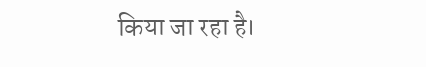किया जा रहा है।